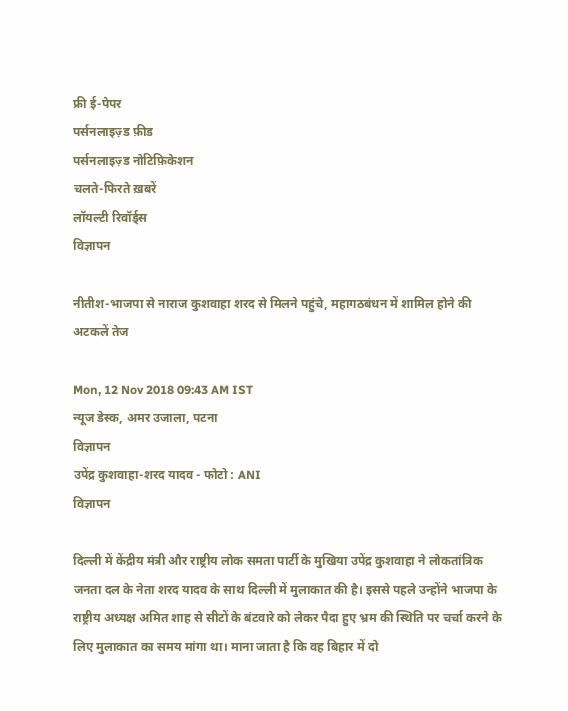फ्री ई-पेपर
पर्सनलाइज़्ड फ़ीड
पर्सनलाइज़्ड नोटिफ़िकेशन
चलते-फिरते ख़बरें
लॉयल्टी रिवॉर्ड्स
विज्ञापन

नीतीश-भाजपा से नाराज कुशवाहा शरद से मिलने पहुंचे, महागठबंधन में शामिल होने की अटकलें तेज

Mon, 12 Nov 2018 09:43 AM IST
न्यूज डेस्क, अमर उजाला, पटना
विज्ञापन
उपेंद्र कुशवाहा-शरद यादव - फोटो : ANI
विज्ञापन

दिल्ली में केंद्रीय मंत्री और राष्ट्रीय लोक समता पार्टी के मुखिया उपेंद्र कुशवाहा ने लोकतांत्रिक जनता दल के नेता शरद यादव के साथ दिल्ली में मुलाकात की है। इससे पहले उन्होंने भाजपा के राष्ट्रीय अध्यक्ष अमित शाह से सीटों के बंटवारे को लेकर पैदा हुए भ्रम की स्थिति पर चर्चा करने के लिए मुलाकात का समय मांगा था। माना जाता है कि वह बिहार में दो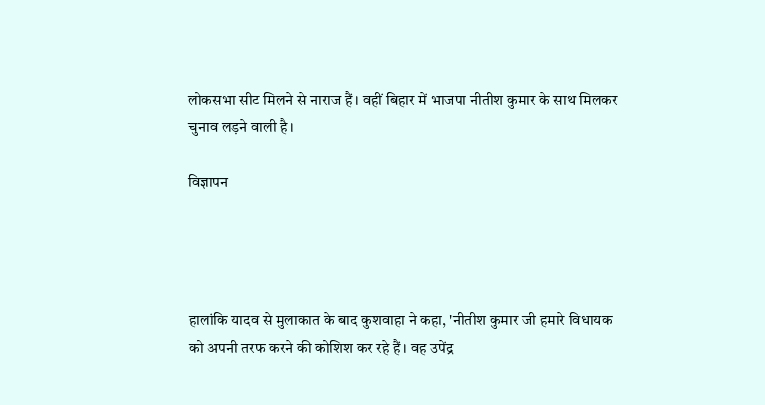लोकसभा सीट मिलने से नाराज हैं। वहीं बिहार में भाजपा नीतीश कुमार के साथ मिलकर चुनाव लड़ने वाली है।

विज्ञापन




हालांकि यादव से मुलाकात के बाद कुशवाहा ने कहा, 'नीतीश कुमार जी हमारे विधायक को अपनी तरफ करने की कोशिश कर रहे हैं। वह उपेंद्र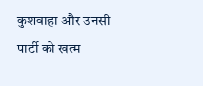कुशवाहा और उनसी पार्टी को खत्म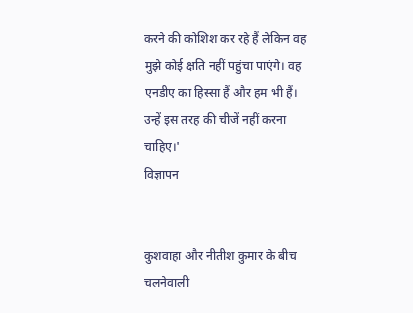करने की कोशिश कर रहे हैं लेकिन वह मुझे कोई क्षति नहीं पहुंचा पाएंगे। वह एनडीए का हिस्सा हैं और हम भी हैं। उन्हें इस तरह की चीजें नहीं करना चाहिए।'
विज्ञापन


कुशवाहा और नीतीश कुमार के बीच चलनेवाली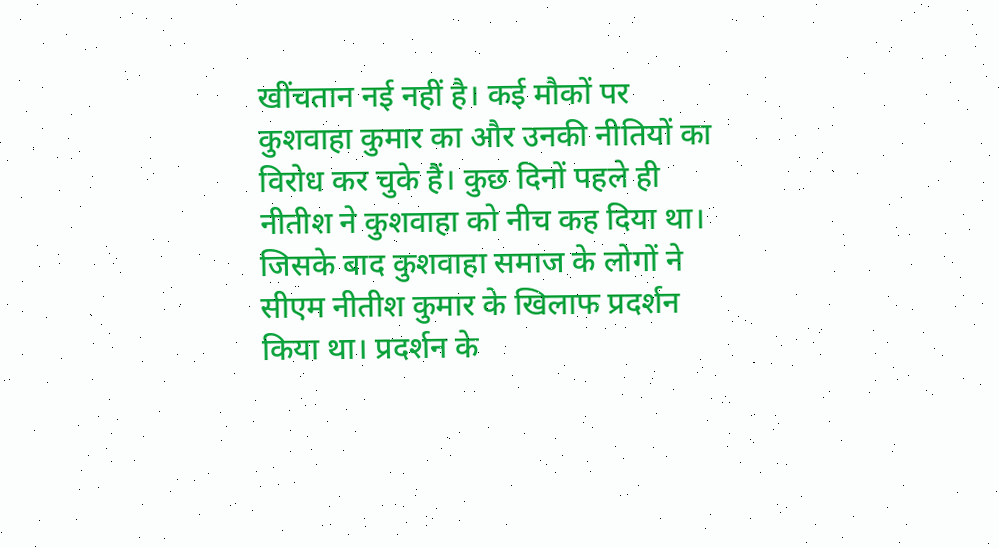खींचतान नई नहीं है। कई मौकों पर कुशवाहा कुमार का और उनकी नीतियों का विरोध कर चुके हैं। कुछ दिनों पहले ही नीतीश ने कुशवाहा को नीच कह दिया था। जिसके बाद कुशवाहा समाज के लोगों ने सीएम नीतीश कुमार के खिलाफ प्रदर्शन किया था। प्रदर्शन के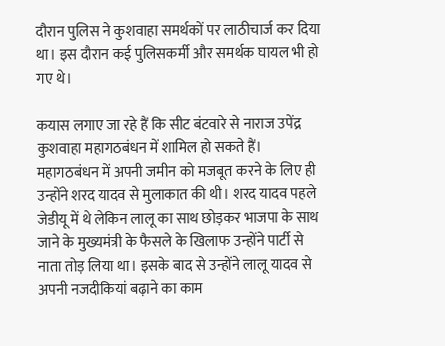दौरान पुलिस ने कुशवाहा समर्थकों पर लाठीचार्ज कर दिया था। इस दौरान कई पुलिसकर्मी और समर्थक घायल भी हो गए थे।

कयास लगाए जा रहे हैं कि सीट बंटवारे से नाराज उपेंद्र कुशवाहा महागठबंधन में शामिल हो सकते हैं। महागठबंधन में अपनी जमीन को मजबूत करने के लिए ही उन्होंने शरद यादव से मुलाकात की थी। शरद यादव पहले जेडीयू में थे लेकिन लालू का साथ छोड़कर भाजपा के साथ जाने के मुख्यमंत्री के फैसले के खिलाफ उन्होंने पार्टी से नाता तोड़ लिया था। इसके बाद से उन्होंने लालू यादव से अपनी नजदीकियां बढ़ाने का काम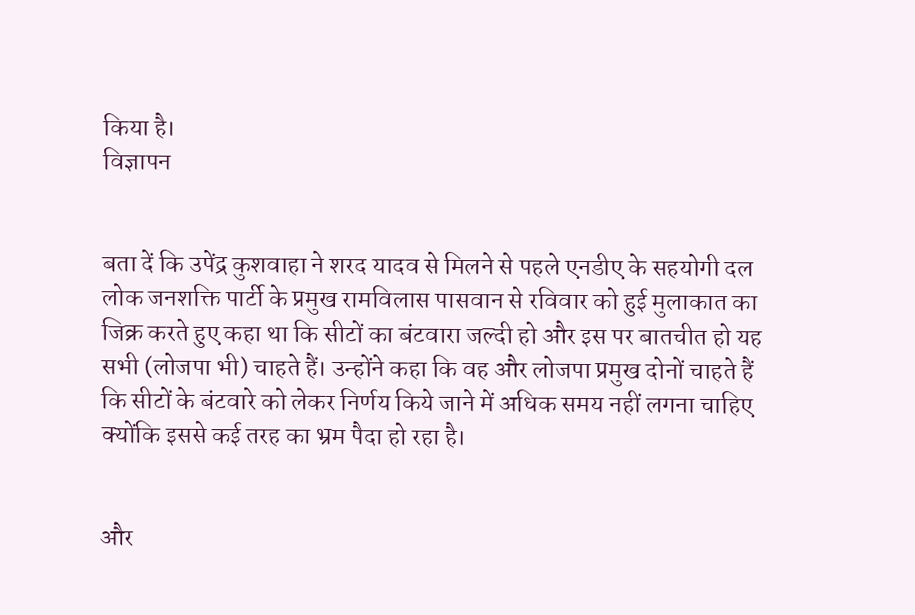किया है।
विज्ञापन


बता दें कि उपेंद्र कुशवाहा ने शरद यादव से मिलने से पहले एनडीए के सहयोगी दल लोक जनशक्ति पार्टी के प्रमुख रामविलास पासवान से रविवार को हुई मुलाकात का जिक्र करते हुए कहा था कि सीटों का बंटवारा जल्दी हो और इस पर बातचीत हो यह सभी (लोजपा भी) चाहते हैं। उन्होंने कहा कि वह और लोजपा प्रमुख दोनों चाहते हैं कि सीटों के बंटवारे को लेकर निर्णय किये जाने में अधिक समय नहीं लगना चाहिए क्योंकि इससे कई तरह का भ्रम पैदा हो रहा है।


और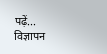पढ़ें...
विज्ञापन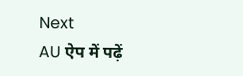Next
AU ऐप में पढ़ें